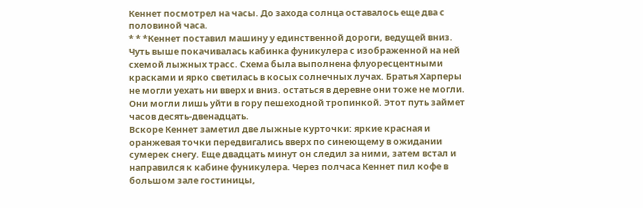Кеннет посмотрел на часы. До захода солнца оставалось еще два с половиной часа.
* * *Кеннет поставил машину у единственной дороги, ведущей вниз. Чуть выше покачивалась кабинка фуникулера с изображенной на ней схемой лыжных трасс. Схема была выполнена флуоресцентными красками и ярко светилась в косых солнечных лучах. Братья Харперы не могли уехать ни вверх и вниз. остаться в деревне они тоже не могли. Они могли лишь уйти в гору пешеходной тропинкой. Этот путь займет часов десять-двенадцать.
Вскоре Кеннет заметил две лыжные курточки: яркие красная и оранжевая точки передвигались вверх по синеющему в ожидании сумерек снегу. Еще двадцать минут он следил за ними, затем встал и направился к кабине фуникулера. Через полчаса Кеннет пил кофе в большом зале гостиницы,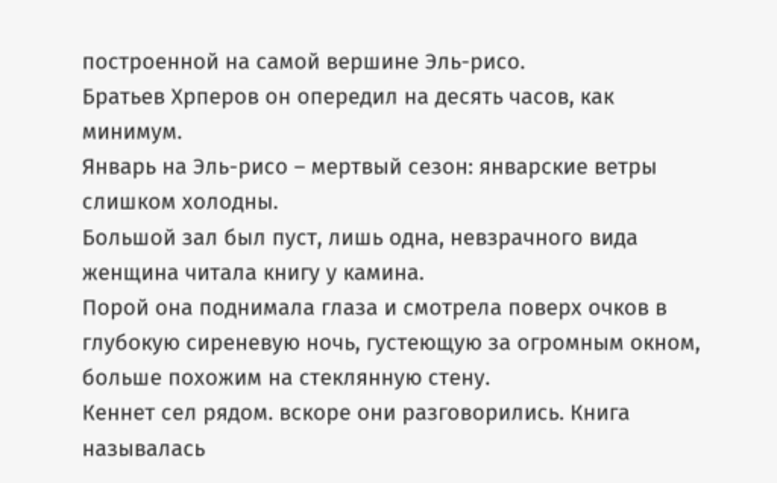построенной на самой вершине Эль-рисо.
Братьев Хрперов он опередил на десять часов, как минимум.
Январь на Эль-рисо – мертвый сезон: январские ветры слишком холодны.
Большой зал был пуст, лишь одна, невзрачного вида женщина читала книгу у камина.
Порой она поднимала глаза и смотрела поверх очков в глубокую сиреневую ночь, густеющую за огромным окном, больше похожим на стеклянную стену.
Кеннет сел рядом. вскоре они разговорились. Книга называлась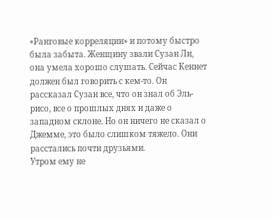«Ранговые корреляции» и потому быстро была забыта. Женщину звали Сузан Ли, она умела хорошо слушать. Сейчас Кеннет должен был говорить с кем-то. Он рассказал Сузан все, что он знал об Эль-рисо, все о прошлых днях и даже о западном склоне. Но он ничего не сказал о Джемме, это было слишком тяжело. Они расстались почти друзьями.
Утром ему не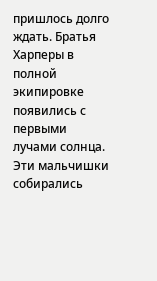пришлось долго ждать. Братья Харперы в полной экипировке появились с первыми лучами солнца. Эти мальчишки собирались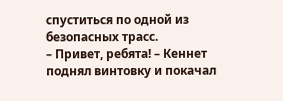спуститься по одной из безопасных трасс.
– Привет, ребята! – Кеннет поднял винтовку и покачал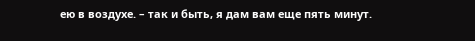ею в воздухе. – так и быть, я дам вам еще пять минут.